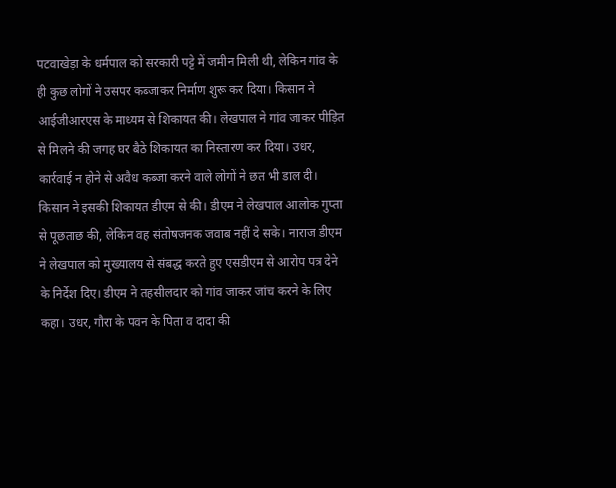पटवाखेड़ा के धर्मपाल को सरकारी पट्टे में जमीन मिली थी, लेकिन गांव के ही कुछ लोगों ने उसपर कब्जाकर निर्माण शुरू कर दिया। किसान ने आईजीआरएस के माध्यम से शिकायत की। लेखपाल ने गांव जाकर पीड़ित से मिलने की जगह घर बैठे शिकायत का निस्तारण कर दिया। उधर, कार्रवाई न होने से अवैध कब्जा करने वाले लोगों ने छत भी डाल दी। किसान ने इसकी शिकायत डीएम से की। डीएम ने लेखपाल आलोक गुप्ता से पूछताछ की, लेकिन वह संतोषजनक जवाब नहीं दे सके। नाराज डीएम ने लेखपाल को मुख्यालय से संबद्ध करते हुए एसडीएम से आरोप पत्र देने के निर्देश दिए। डीएम ने तहसीलदार को गांव जाकर जांच करने के लिए कहा। उधर, गौरा के पवन के पिता व दादा की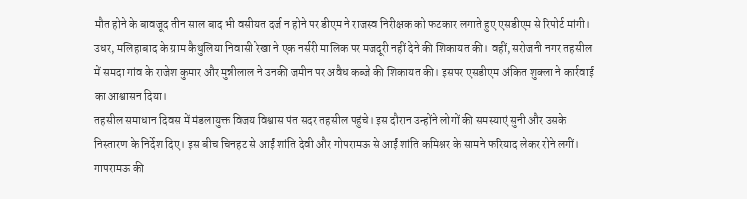मौत होने के बावजूद तीन साल बाद भी वसीयत दर्ज न होने पर डीएम ने राजस्व निरीक्षक को फटकार लगाते हुए एसडीएम से रिपोर्ट मांगी। उधर, मलिहाबाद के ग्राम कैथुलिया निवासी रेखा ने एक नर्सरी मालिक पर मजदूरी नहीं देने की शिकायत की। वहीं, सरोजनी नगर तहसील में समदा गांव के राजेश कुमार और मुन्नीलाल ने उनकी जमीन पर अवैध कब्जे की शिकायत की। इसपर एसडीएम अंकित शुक्ला ने कार्रवाई का आश्वासन दिया।
तहसील समाधान दिवस में मंडलायुक्त विजय विश्वास पंत सदर तहसील पहुंचे। इस दौरान उन्होंने लोगों की समस्याएं सुनी और उसके निस्तारण के निर्देश दिए। इस बीच चिनहट से आईं शांति देवी और गोपरामऊ से आईं शांति कमिश्नर के सामने फरियाद लेकर रोने लगीं। गापरामऊ की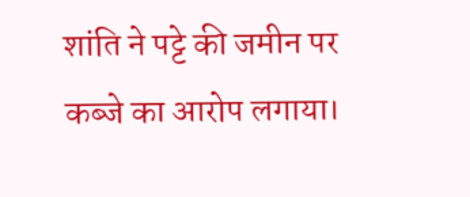शांति ने पट्टे की जमीन पर कब्जे का आरोप लगाया।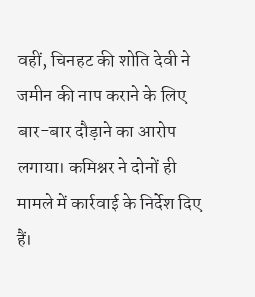वहीं, चिनहट की शोति देवी ने जमीन की नाप कराने के लिए बार-बार दौड़ाने का आरोप लगाया। कमिश्नर ने दोनों ही मामले में कार्रवाई के निर्देश दिए हैं।